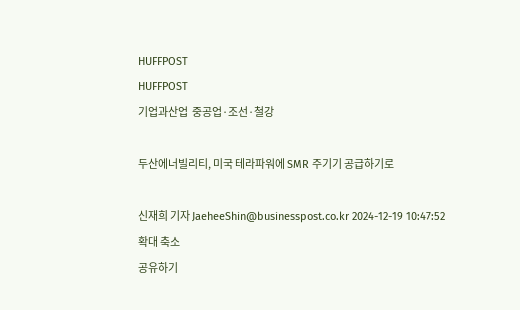HUFFPOST
HUFFPOST
기업과산업  중공업·조선·철강

두산에너빌리티, 미국 테라파워에 SMR 주기기 공급하기로

신재희 기자 JaeheeShin@businesspost.co.kr 2024-12-19 10:47:52
확대 축소
공유하기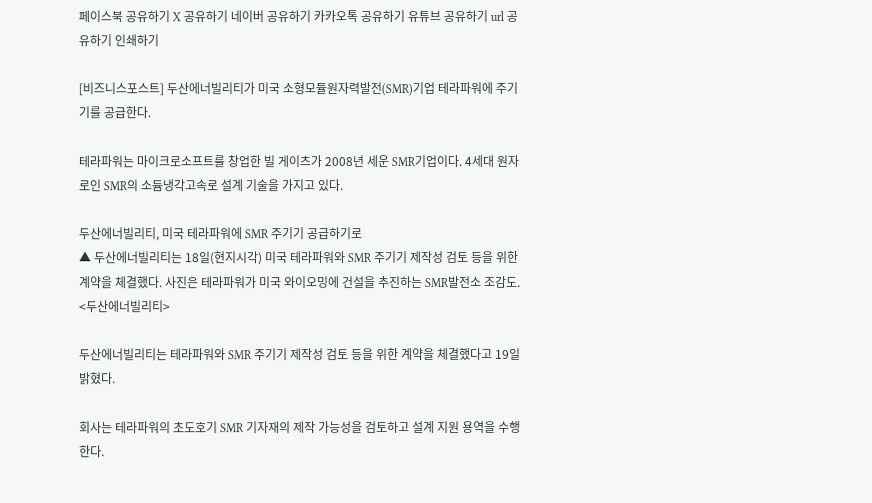페이스북 공유하기 X 공유하기 네이버 공유하기 카카오톡 공유하기 유튜브 공유하기 url 공유하기 인쇄하기

[비즈니스포스트] 두산에너빌리티가 미국 소형모듈원자력발전(SMR)기업 테라파워에 주기기를 공급한다.

테라파워는 마이크로소프트를 창업한 빌 게이츠가 2008년 세운 SMR기업이다. 4세대 원자로인 SMR의 소듐냉각고속로 설계 기술을 가지고 있다.

두산에너빌리티, 미국 테라파워에 SMR 주기기 공급하기로
▲ 두산에너빌리티는 18일(현지시각) 미국 테라파워와 SMR 주기기 제작성 검토 등을 위한 계약을 체결했다. 사진은 테라파워가 미국 와이오밍에 건설을 추진하는 SMR발전소 조감도. <두산에너빌리티>

두산에너빌리티는 테라파워와 SMR 주기기 제작성 검토 등을 위한 계약을 체결했다고 19일 밝혔다.

회사는 테라파워의 초도호기 SMR 기자재의 제작 가능성을 검토하고 설계 지원 용역을 수행한다.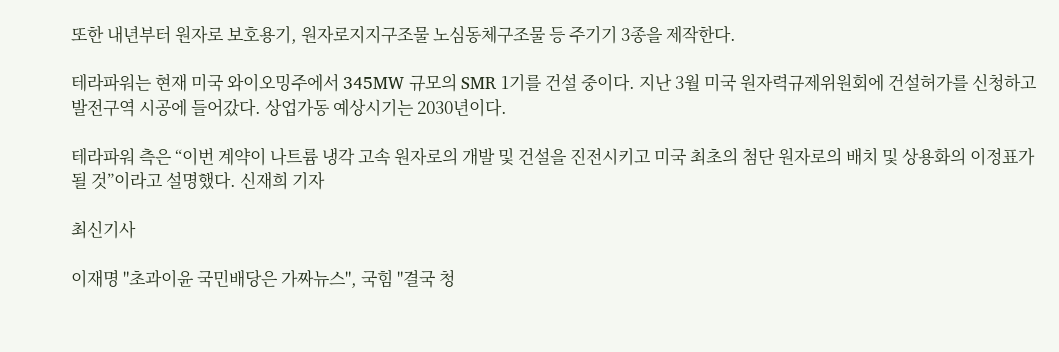또한 내년부터 원자로 보호용기, 원자로지지구조물 노심동체구조물 등 주기기 3종을 제작한다.

테라파워는 현재 미국 와이오밍주에서 345MW 규모의 SMR 1기를 건설 중이다. 지난 3월 미국 원자력규제위원회에 건설허가를 신청하고 발전구역 시공에 들어갔다. 상업가동 예상시기는 2030년이다.

테라파워 측은 “이번 계약이 나트륨 냉각 고속 원자로의 개발 및 건설을 진전시키고 미국 최초의 첨단 원자로의 배치 및 상용화의 이정표가 될 것”이라고 설명했다. 신재희 기자

최신기사

이재명 "초과이윤 국민배당은 가짜뉴스", 국힘 "결국 청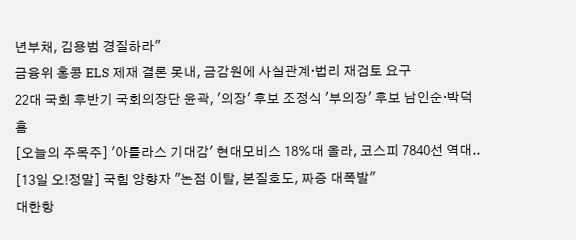년부채, 김용범 경질하라"
금융위 홍콩 ELS 제재 결론 못내, 금감원에 사실관계·법리 재검토 요구
22대 국회 후반기 국회의장단 윤곽, '의장' 후보 조정식 '부의장' 후보 남인순·박덕흠
[오늘의 주목주] '아틀라스 기대감' 현대모비스 18%대 올라, 코스피 7840선 역대..
[13일 오!정말] 국힘 양향자 "논점 이탈, 본질호도, 짜증 대폭발"
대한항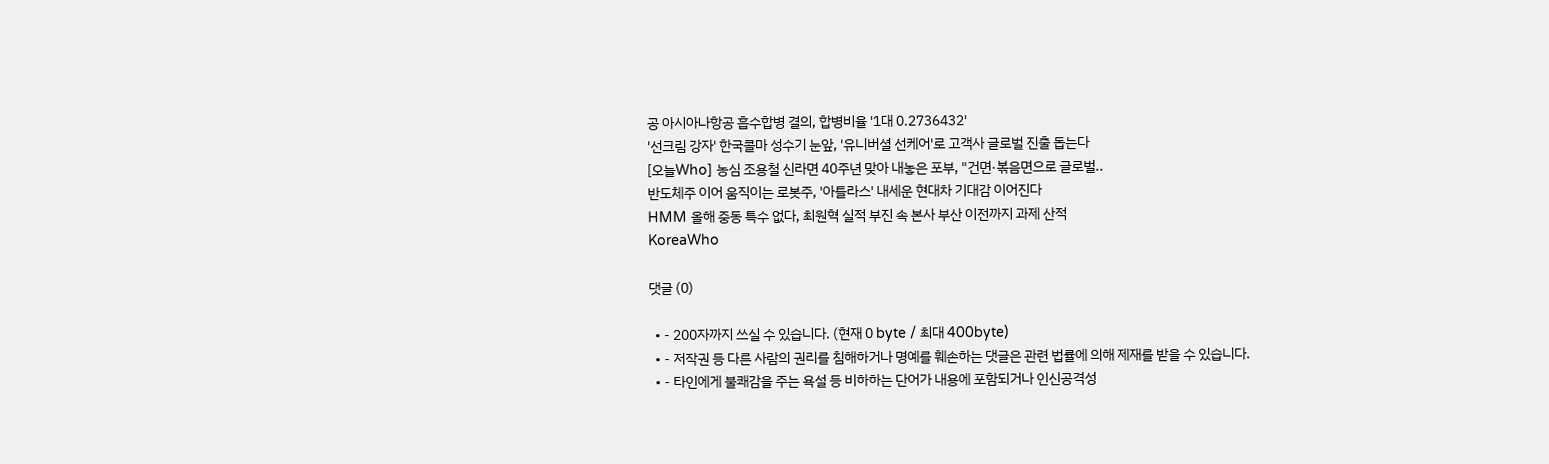공 아시아나항공 흡수합병 결의, 합병비율 '1대 0.2736432'
'선크림 강자' 한국콜마 성수기 눈앞, '유니버셜 선케어'로 고객사 글로벌 진출 돕는다
[오늘Who] 농심 조용철 신라면 40주년 맞아 내놓은 포부, "건면·볶음면으로 글로벌..
반도체주 이어 움직이는 로봇주, '아틀라스' 내세운 현대차 기대감 이어진다
HMM 올해 중동 특수 없다, 최원혁 실적 부진 속 본사 부산 이전까지 과제 산적
KoreaWho

댓글 (0)

  • - 200자까지 쓰실 수 있습니다. (현재 0 byte / 최대 400byte)
  • - 저작권 등 다른 사람의 권리를 침해하거나 명예를 훼손하는 댓글은 관련 법률에 의해 제재를 받을 수 있습니다.
  • - 타인에게 불쾌감을 주는 욕설 등 비하하는 단어가 내용에 포함되거나 인신공격성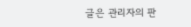글은 관리자의 판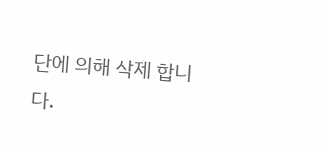단에 의해 삭제 합니다.